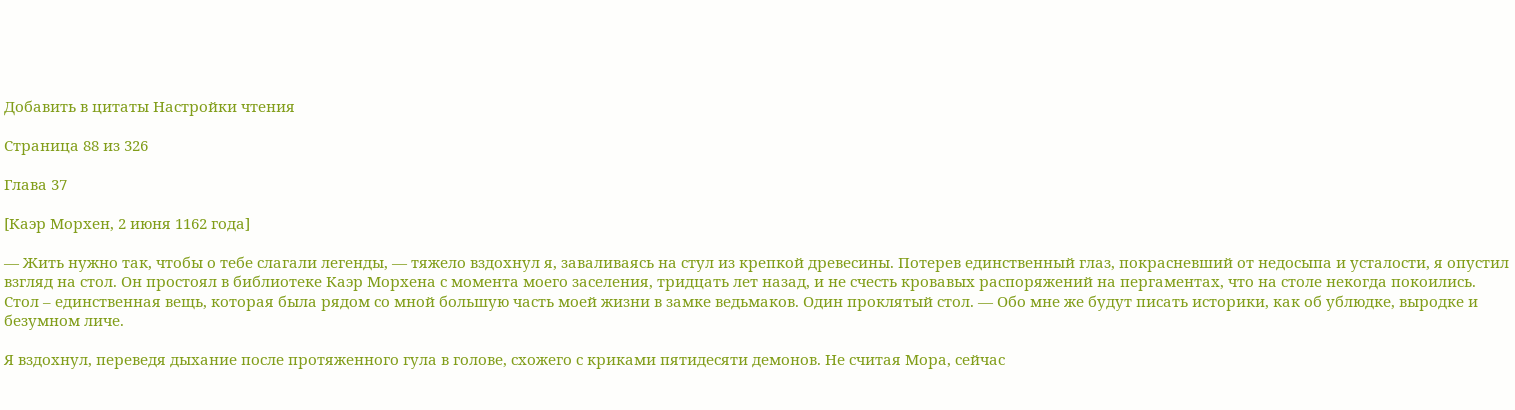Добавить в цитаты Настройки чтения

Страница 88 из 326

Глава 37

[Каэр Морхен, 2 июня 1162 года]

— Жить нужно так, чтобы о тебе слагали легенды, — тяжело вздохнул я, заваливаясь на стул из крепкой древесины. Потерев единственный глаз, покрасневший от недосыпа и усталости, я опустил взгляд на стол. Он простоял в библиотеке Каэр Морхена с момента моего заселения, тридцать лет назад, и не счесть кровавых распоряжений на пергаментах, что на столе некогда покоились. Стол – единственная вещь, которая была рядом со мной большую часть моей жизни в замке ведьмаков. Один проклятый стол. — Обо мне же будут писать историки, как об ублюдке, выродке и безумном личе.

Я вздохнул, переведя дыхание после протяженного гула в голове, схожего с криками пятидесяти демонов. Не считая Мора, сейчас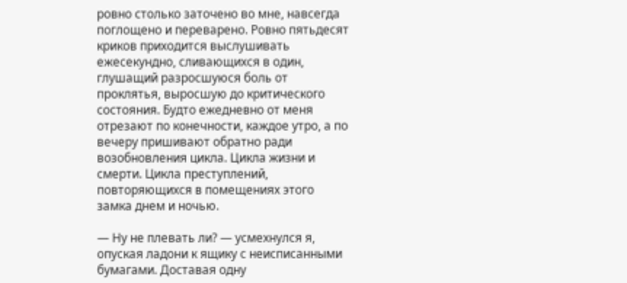ровно столько заточено во мне, навсегда поглощено и переварено. Ровно пятьдесят криков приходится выслушивать ежесекундно, сливающихся в один, глушащий разросшуюся боль от проклятья, выросшую до критического состояния. Будто ежедневно от меня отрезают по конечности, каждое утро, а по вечеру пришивают обратно ради возобновления цикла. Цикла жизни и смерти. Цикла преступлений, повторяющихся в помещениях этого замка днем и ночью.

— Ну не плевать ли? — усмехнулся я, опуская ладони к ящику с неисписанными бумагами. Доставая одну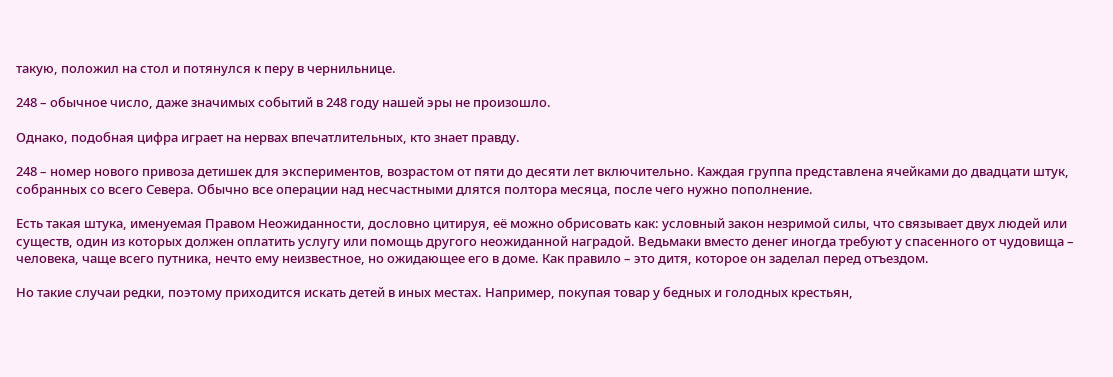такую, положил на стол и потянулся к перу в чернильнице.

248 – обычное число, даже значимых событий в 248 году нашей эры не произошло.

Однако, подобная цифра играет на нервах впечатлительных, кто знает правду.

248 – номер нового привоза детишек для экспериментов, возрастом от пяти до десяти лет включительно. Каждая группа представлена ячейками до двадцати штук, собранных со всего Севера. Обычно все операции над несчастными длятся полтора месяца, после чего нужно пополнение.

Есть такая штука, именуемая Правом Неожиданности, дословно цитируя, её можно обрисовать как: условный закон незримой силы, что связывает двух людей или существ, один из которых должен оплатить услугу или помощь другого неожиданной наградой. Ведьмаки вместо денег иногда требуют у спасенного от чудовища – человека, чаще всего путника, нечто ему неизвестное, но ожидающее его в доме. Как правило – это дитя, которое он заделал перед отъездом.

Но такие случаи редки, поэтому приходится искать детей в иных местах. Например, покупая товар у бедных и голодных крестьян,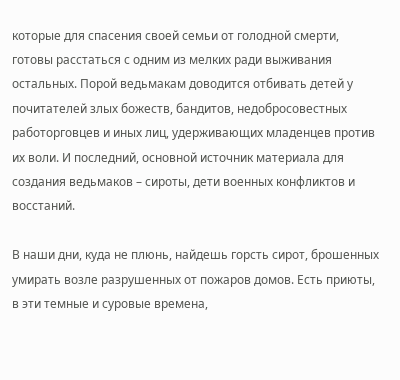которые для спасения своей семьи от голодной смерти, готовы расстаться с одним из мелких ради выживания остальных. Порой ведьмакам доводится отбивать детей у почитателей злых божеств, бандитов, недобросовестных работорговцев и иных лиц, удерживающих младенцев против их воли. И последний, основной источник материала для создания ведьмаков – сироты, дети военных конфликтов и восстаний.

В наши дни, куда не плюнь, найдешь горсть сирот, брошенных умирать возле разрушенных от пожаров домов. Есть приюты, в эти темные и суровые времена,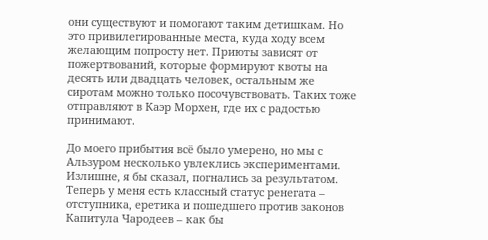они существуют и помогают таким детишкам. Но это привилегированные места, куда ходу всем желающим попросту нет. Приюты зависят от пожертвований, которые формируют квоты на десять или двадцать человек, остальным же сиротам можно только посочувствовать. Таких тоже отправляют в Каэр Морхен, где их с радостью принимают.

До моего прибытия всё было умерено, но мы с Альзуром несколько увлеклись экспериментами. Излишне, я бы сказал, погнались за результатом. Теперь у меня есть классный статус ренегата – отступника, еретика и пошедшего против законов Капитула Чародеев – как бы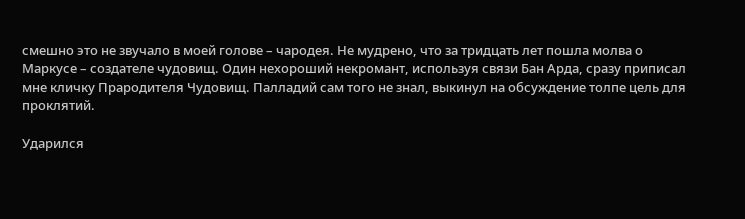смешно это не звучало в моей голове – чародея. Не мудрено, что за тридцать лет пошла молва о Маркусе – создателе чудовищ. Один нехороший некромант, используя связи Бан Арда, сразу приписал мне кличку Прародителя Чудовищ. Палладий сам того не знал, выкинул на обсуждение толпе цель для проклятий.

Ударился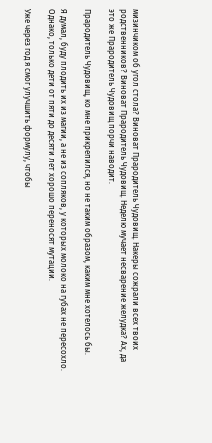мизинчиком об угол стола? Виноват Прародитель Чудовищ. Накеры сожрали всех твоих родственников? Виноват Прародитель Чудовищ. Неделю мучает несварение желудка? Ах, да это же Прародитель Чудовищ порчи наводит.

Прародитель Чудовищ, ко мне прикрепился, но не таким образом, каким мне хотелось бы.

Я думал, буду плодить их из магии, а не из сопляков, у которых молоко на губах не пересохло. Однако, только дети от пяти до десяти лет хорошо переносят мутации.

Уже через год я смог улучшить формулу, чтобы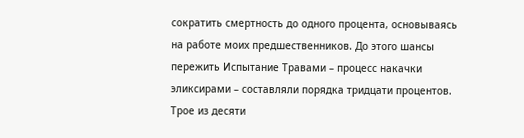сократить смертность до одного процента, основываясь на работе моих предшественников. До этого шансы пережить Испытание Травами – процесс накачки эликсирами – составляли порядка тридцати процентов. Трое из десяти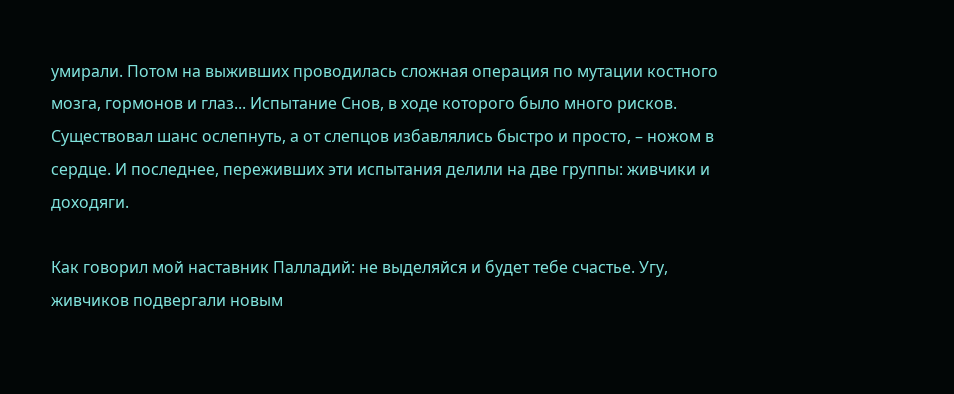умирали. Потом на выживших проводилась сложная операция по мутации костного мозга, гормонов и глаз... Испытание Снов, в ходе которого было много рисков. Существовал шанс ослепнуть, а от слепцов избавлялись быстро и просто, – ножом в сердце. И последнее, переживших эти испытания делили на две группы: живчики и доходяги.

Как говорил мой наставник Палладий: не выделяйся и будет тебе счастье. Угу, живчиков подвергали новым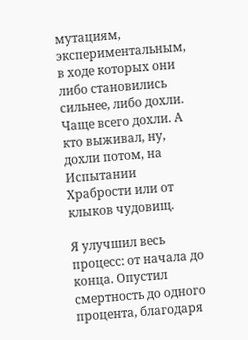мутациям, экспериментальным, в ходе которых они либо становились сильнее, либо дохли. Чаще всего дохли. А кто выживал, ну, дохли потом, на Испытании Храбрости или от клыков чудовищ.

Я улучшил весь процесс: от начала до конца. Опустил смертность до одного процента, благодаря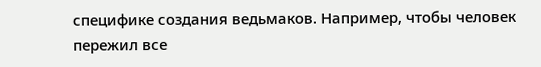специфике создания ведьмаков. Например, чтобы человек пережил все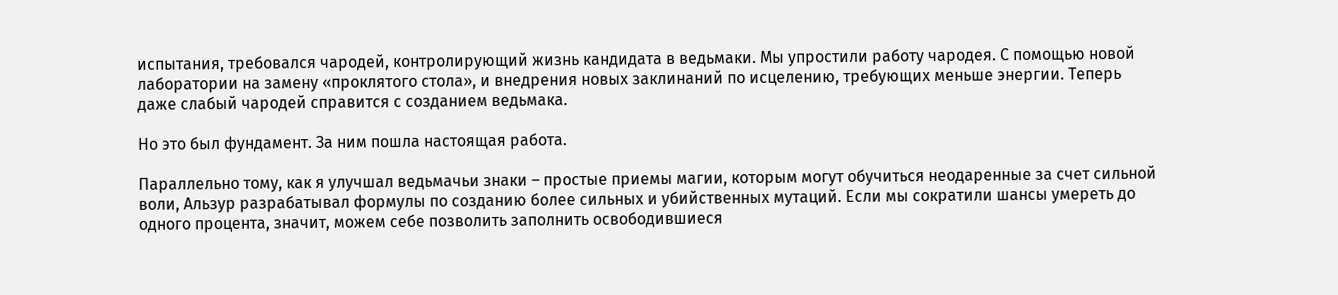испытания, требовался чародей, контролирующий жизнь кандидата в ведьмаки. Мы упростили работу чародея. С помощью новой лаборатории на замену «проклятого стола», и внедрения новых заклинаний по исцелению, требующих меньше энергии. Теперь даже слабый чародей справится с созданием ведьмака.

Но это был фундамент. За ним пошла настоящая работа.

Параллельно тому, как я улучшал ведьмачьи знаки – простые приемы магии, которым могут обучиться неодаренные за счет сильной воли, Альзур разрабатывал формулы по созданию более сильных и убийственных мутаций. Если мы сократили шансы умереть до одного процента, значит, можем себе позволить заполнить освободившиеся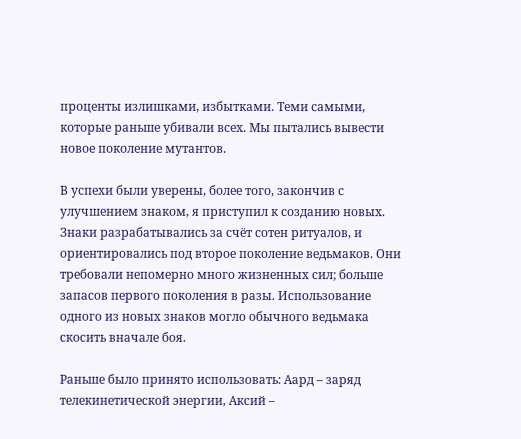проценты излишками, избытками. Теми самыми, которые раньше убивали всех. Мы пытались вывести новое поколение мутантов.

В успехи были уверены, более того, закончив с улучшением знаком, я приступил к созданию новых. Знаки разрабатывались за счёт сотен ритуалов, и ориентировались под второе поколение ведьмаков. Они требовали непомерно много жизненных сил; больше запасов первого поколения в разы. Использование одного из новых знаков могло обычного ведьмака скосить вначале боя.

Раньше было принято использовать: Аард – заряд телекинетической энергии, Аксий –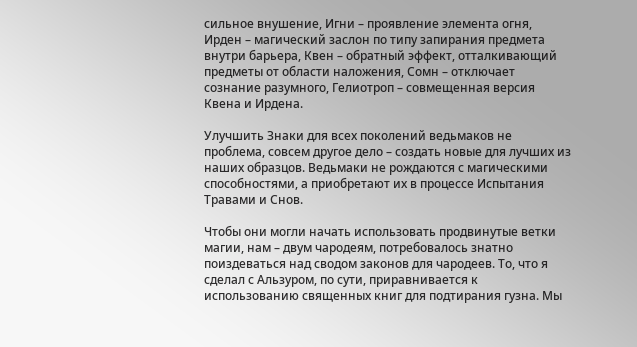сильное внушение, Игни – проявление элемента огня, Ирден – магический заслон по типу запирания предмета внутри барьера, Квен – обратный эффект, отталкивающий предметы от области наложения, Сомн – отключает сознание разумного, Гелиотроп – совмещенная версия Квена и Ирдена.

Улучшить Знаки для всех поколений ведьмаков не проблема, совсем другое дело – создать новые для лучших из наших образцов. Ведьмаки не рождаются с магическими способностями, а приобретают их в процессе Испытания Травами и Снов.

Чтобы они могли начать использовать продвинутые ветки магии, нам – двум чародеям, потребовалось знатно поиздеваться над сводом законов для чародеев. То, что я сделал с Альзуром, по сути, приравнивается к использованию священных книг для подтирания гузна. Мы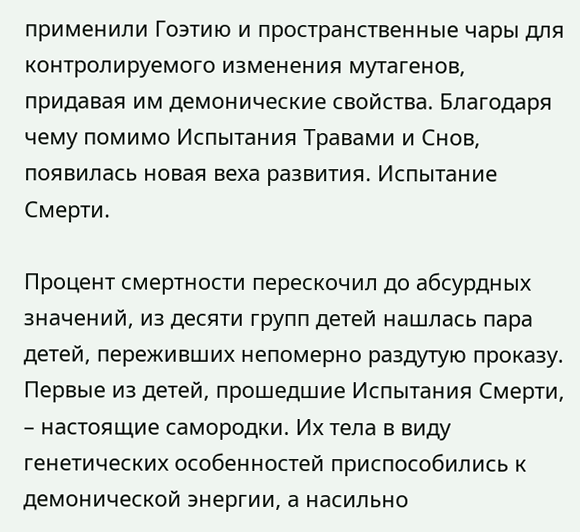применили Гоэтию и пространственные чары для контролируемого изменения мутагенов, придавая им демонические свойства. Благодаря чему помимо Испытания Травами и Снов, появилась новая веха развития. Испытание Смерти.

Процент смертности перескочил до абсурдных значений, из десяти групп детей нашлась пара детей, переживших непомерно раздутую проказу. Первые из детей, прошедшие Испытания Смерти, – настоящие самородки. Их тела в виду генетических особенностей приспособились к демонической энергии, а насильно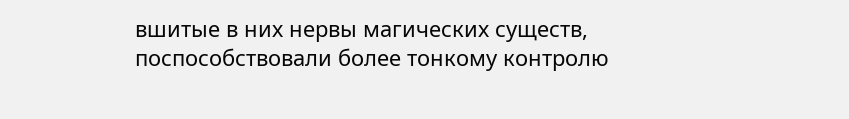вшитые в них нервы магических существ, поспособствовали более тонкому контролю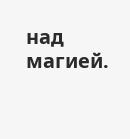над магией.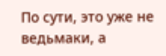По сути, это уже не ведьмаки, а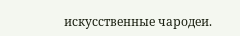искусственные чародеи.